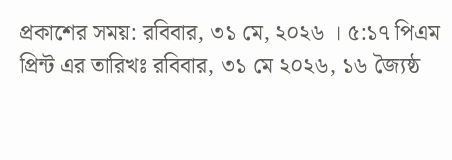প্রকাশের সময়: রবিবার, ৩১ মে, ২০২৬ । ৫:১৭ পিএম প্রিন্ট এর তারিখঃ রবিবার, ৩১ মে ২০২৬, ১৬ জ্যৈষ্ঠ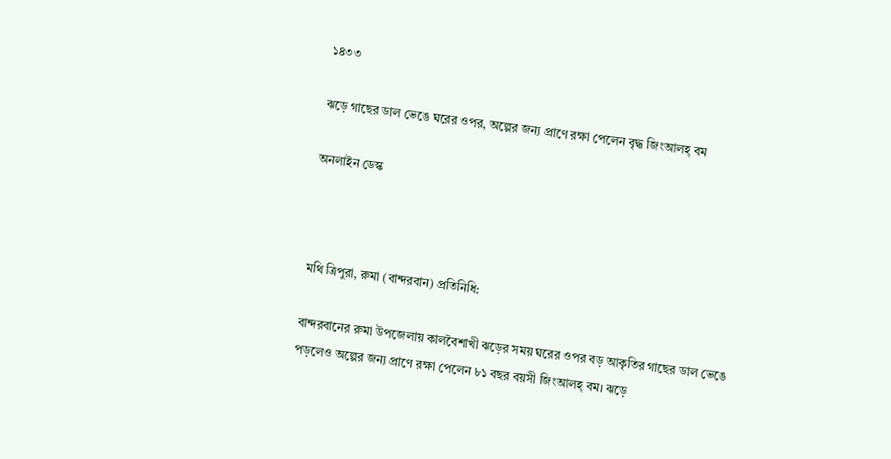১৪৩৩

ঝড়ে গাছের ডাল ভেঙে ঘরের ওপর, অল্পের জন্য প্রাণে রক্ষা পেলেন বৃদ্ধ জিংআলহ্ বম

অনলাইন ডেস্ক



মথি ত্রিপুরা, রুমা (বান্দরবান) প্রতিনিধি:

বান্দরবানের রুমা উপজেলায় কালবৈশাখী ঝড়ের সময় ঘরের ওপর বড় আকৃতির গাছের ডাল ভেঙে পড়লেও অল্পের জন্য প্রাণে রক্ষা পেলেন ৮১ বছর বয়সী জিংআলহ্ বম। ঝড়ে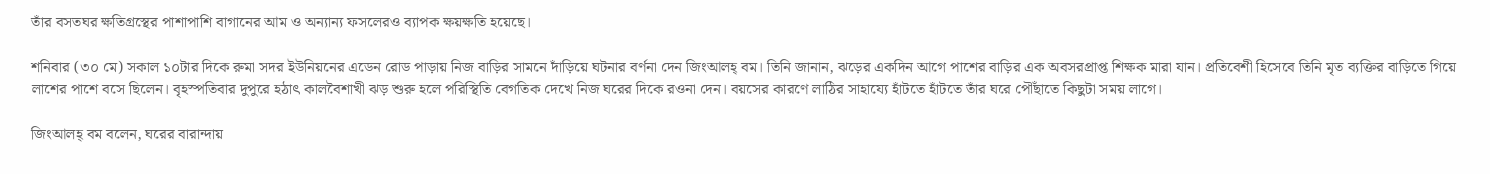তাঁর বসতঘর ক্ষতিগ্রস্থের পাশাপাশি বাগানের আম ও অন্যান্য ফসলেরও ব্যাপক ক্ষয়ক্ষতি হয়েছে।

শনিবার (৩০ মে) সকাল ১০টার দিকে রুমা সদর ইউনিয়নের এডেন রোড পাড়ায় নিজ বাড়ির সামনে দাঁড়িয়ে ঘটনার বর্ণনা দেন জিংআলহ্ বম। তিনি জানান, ঝড়ের একদিন আগে পাশের বাড়ির এক অবসরপ্রাপ্ত শিক্ষক মারা যান। প্রতিবেশী হিসেবে তিনি মৃত ব্যক্তির বাড়িতে গিয়ে লাশের পাশে বসে ছিলেন। বৃহস্পতিবার দুপুরে হঠাৎ কালবৈশাখী ঝড় শুরু হলে পরিস্থিতি বেগতিক দেখে নিজ ঘরের দিকে রওনা দেন। বয়সের কারণে লাঠির সাহায্যে হাঁটতে হাঁটতে তাঁর ঘরে পৌঁছাতে কিছুটা সময় লাগে।

জিংআলহ্ বম বলেন, ঘরের বারান্দায়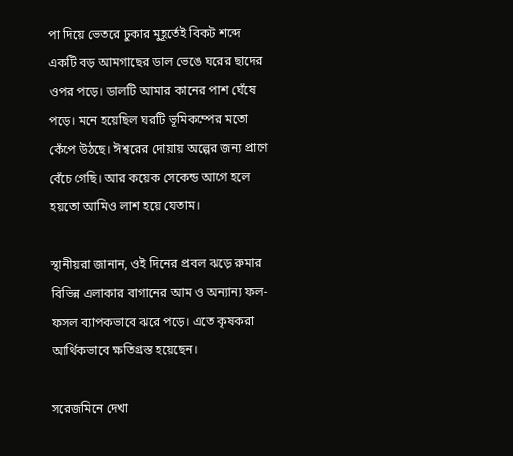পা দিয়ে ভেতরে ঢুকার মুহূর্তেই বিকট শব্দে একটি বড় আমগাছের ডাল ভেঙে ঘরের ছাদের ওপর পড়ে। ডালটি আমার কানের পাশ ঘেঁষে পড়ে। মনে হয়েছিল ঘরটি ভূমিকম্পের মতো কেঁপে উঠছে। ঈশ্বরের দোয়ায় অল্পের জন্য প্রাণে বেঁচে গেছি। আর কয়েক সেকেন্ড আগে হলে হয়তো আমিও লাশ হয়ে যেতাম।

স্থানীয়রা জানান, ওই দিনের প্রবল ঝড়ে রুমার বিভিন্ন এলাকার বাগানের আম ও অন্যান্য ফল-ফসল ব্যাপকভাবে ঝরে পড়ে। এতে কৃষকরা আর্থিকভাবে ক্ষতিগ্রস্ত হয়েছেন।

সরেজমিনে দেখা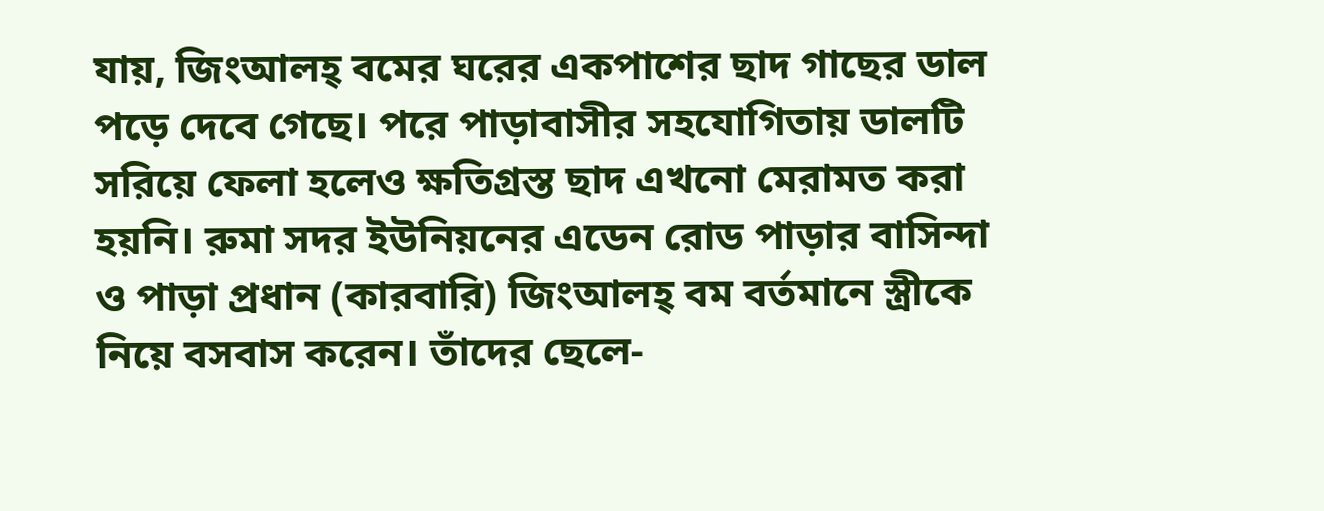যায়, জিংআলহ্ বমের ঘরের একপাশের ছাদ গাছের ডাল পড়ে দেবে গেছে। পরে পাড়াবাসীর সহযোগিতায় ডালটি সরিয়ে ফেলা হলেও ক্ষতিগ্রস্ত ছাদ এখনো মেরামত করা হয়নি। রুমা সদর ইউনিয়নের এডেন রোড পাড়ার বাসিন্দা ও পাড়া প্রধান (কারবারি) জিংআলহ্ বম বর্তমানে স্ত্রীকে নিয়ে বসবাস করেন। তাঁদের ছেলে-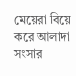মেয়েরা বিয়ে করে আলাদা সংসার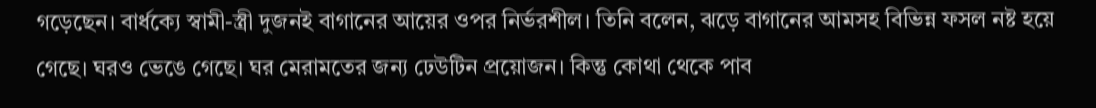গড়েছেন। বার্ধক্যে স্বামী-স্ত্রী দুজনই বাগানের আয়ের ওপর নির্ভরশীল। তিনি বলেন, ঝড়ে বাগানের আমসহ বিভিন্ন ফসল নষ্ট হয়ে গেছে। ঘরও ভেঙে গেছে। ঘর মেরামতের জন্য ঢেউটিন প্রয়োজন। কিন্তু কোথা থেকে পাব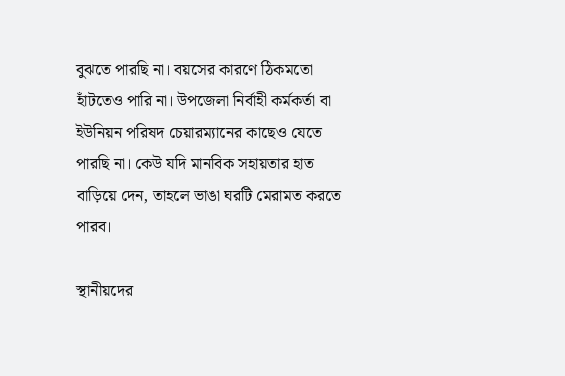বুঝতে পারছি না। বয়সের কারণে ঠিকমতো হাঁটতেও পারি না। উপজেলা নির্বাহী কর্মকর্তা বা ইউনিয়ন পরিষদ চেয়ারম্যানের কাছেও যেতে পারছি না। কেউ যদি মানবিক সহায়তার হাত বাড়িয়ে দেন, তাহলে ভাঙা ঘরটি মেরামত করতে পারব।

স্থানীয়দের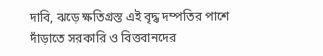দাবি, ঝড়ে ক্ষতিগ্রস্ত এই বৃদ্ধ দম্পতির পাশে দাঁড়াতে সরকারি ও বিত্তবানদের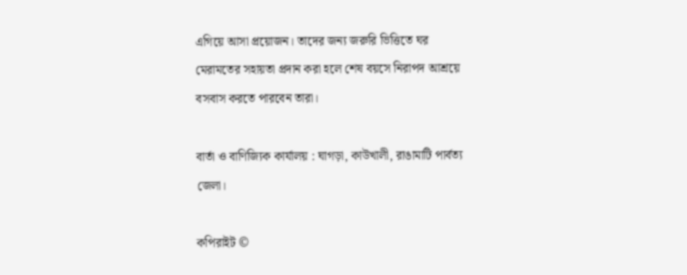এগিয়ে আসা প্রয়োজন। তাদের জন্য জরুরি ভিত্তিতে ঘর মেরামতের সহায়তা প্রদান করা হলে শেষ বয়সে নিরাপদ আশ্রয়ে বসবাস করতে পারবেন তারা।

বার্তা ও বাণিজ্যিক কার্যালয় : ঘাগড়া, কাউখালী, রাঙামাটি পার্বত্য জেলা।

কপিরাইট ©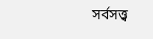সর্বসত্ত্ব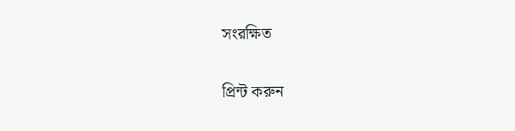সংরক্ষিত

প্রিন্ট করুন